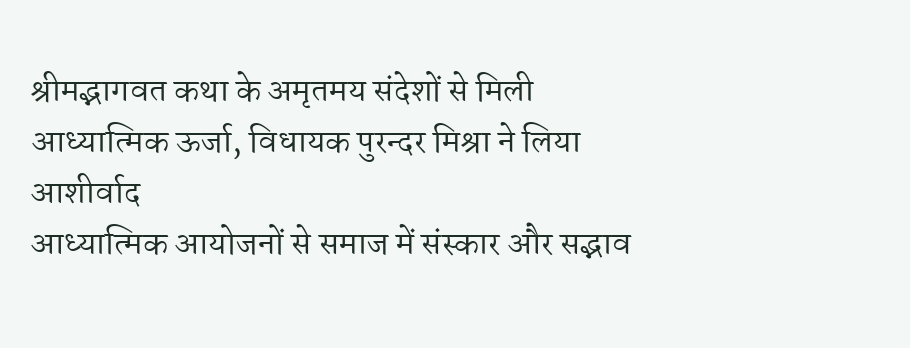श्रीमद्भागवत कथा के अमृतमय संदेशों से मिली आध्यात्मिक ऊर्जा, विधायक पुरन्दर मिश्रा ने लिया आशीर्वाद
आध्यात्मिक आयोजनों से समाज में संस्कार और सद्भाव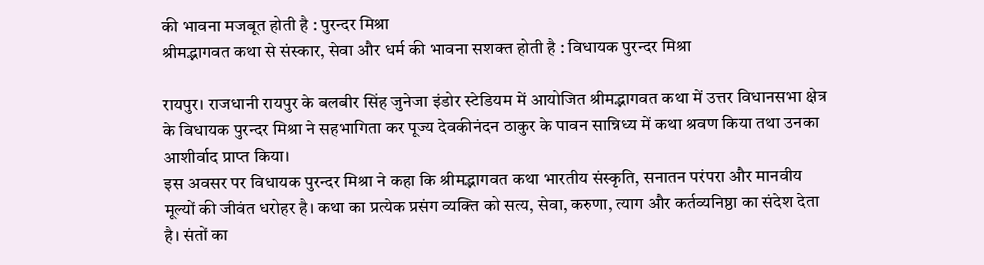की भावना मजबूत होती है : पुरन्दर मिश्रा
श्रीमद्भागवत कथा से संस्कार, सेवा और धर्म की भावना सशक्त होती है : विधायक पुरन्दर मिश्रा

रायपुर। राजधानी रायपुर के बलबीर सिंह जुनेजा इंडोर स्टेडियम में आयोजित श्रीमद्भागवत कथा में उत्तर विधानसभा क्षेत्र के विधायक पुरन्दर मिश्रा ने सहभागिता कर पूज्य देवकीनंदन ठाकुर के पावन सान्निध्य में कथा श्रवण किया तथा उनका आशीर्वाद प्राप्त किया।
इस अवसर पर विधायक पुरन्दर मिश्रा ने कहा कि श्रीमद्भागवत कथा भारतीय संस्कृति, सनातन परंपरा और मानवीय मूल्यों की जीवंत धरोहर है। कथा का प्रत्येक प्रसंग व्यक्ति को सत्य, सेवा, करुणा, त्याग और कर्तव्यनिष्ठा का संदेश देता है। संतों का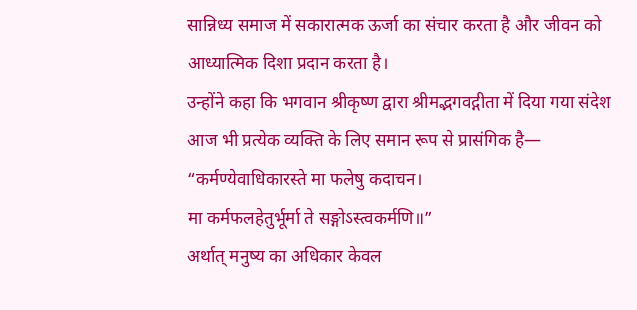सान्निध्य समाज में सकारात्मक ऊर्जा का संचार करता है और जीवन को आध्यात्मिक दिशा प्रदान करता है।
उन्होंने कहा कि भगवान श्रीकृष्ण द्वारा श्रीमद्भगवद्गीता में दिया गया संदेश आज भी प्रत्येक व्यक्ति के लिए समान रूप से प्रासंगिक है—
“कर्मण्येवाधिकारस्ते मा फलेषु कदाचन।
मा कर्मफलहेतुर्भूर्मा ते सङ्गोऽस्त्वकर्मणि॥”
अर्थात् मनुष्य का अधिकार केवल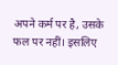अपने कर्म पर है, उसके फल पर नहीं। इसलिए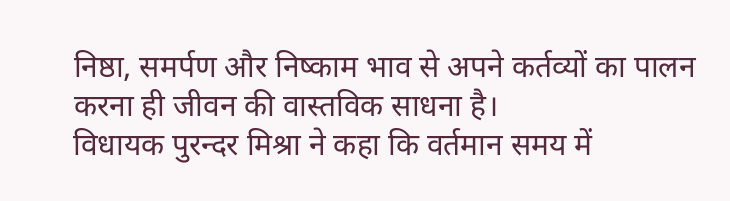निष्ठा, समर्पण और निष्काम भाव से अपने कर्तव्यों का पालन करना ही जीवन की वास्तविक साधना है।
विधायक पुरन्दर मिश्रा ने कहा कि वर्तमान समय में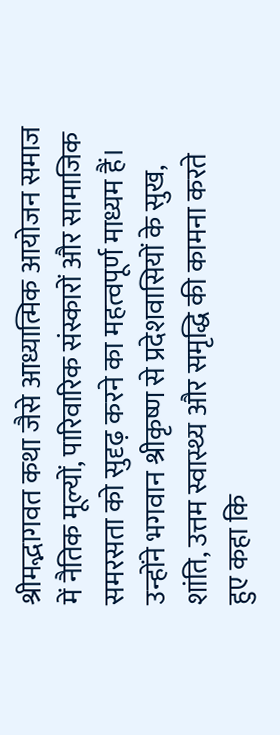श्रीमद्भागवत कथा जैसे आध्यात्मिक आयोजन समाज में नैतिक मूल्यों, पारिवारिक संस्कारों और सामाजिक समरसता को सुदृढ़ करने का महत्वपूर्ण माध्यम हैं। उन्होंने भगवान श्रीकृष्ण से प्रदेशवासियों के सुख, शांति, उत्तम स्वास्थ्य और समृद्धि की कामना करते हुए कहा कि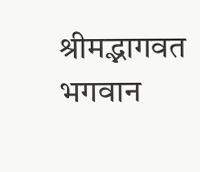श्रीमद्भागवत भगवान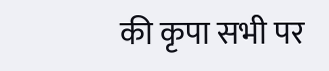की कृपा सभी पर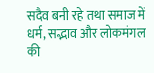सदैव बनी रहे तथा समाज में धर्म, सद्भाव और लोकमंगल की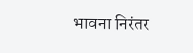भावना निरंतर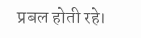प्रबल होती रहे।